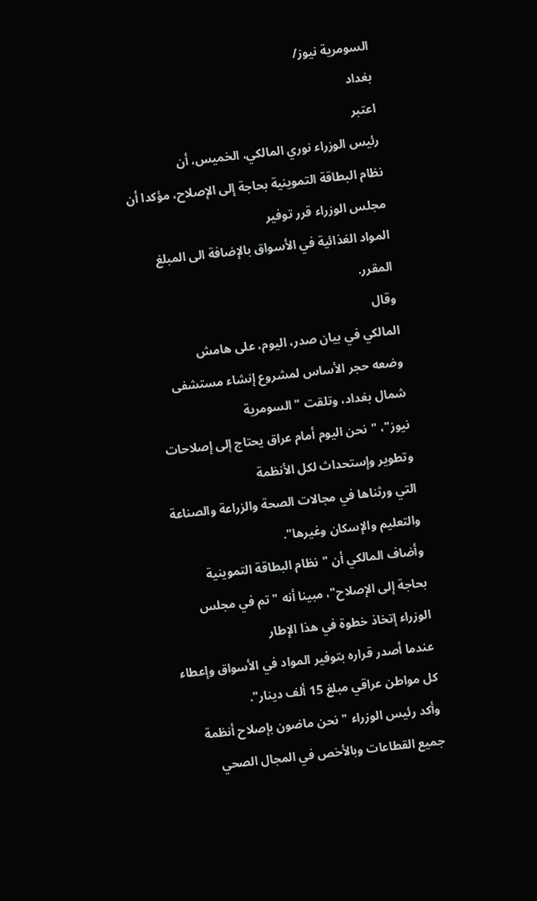السومرية نيوز/
بغداد
اعتبر
رئيس الوزراء نوري المالكي، الخميس، أن
نظام البطاقة التموينية بحاجة إلى الإصلاح، مؤكدا أن
مجلس الوزراء قرر توفير
المواد الغذائية في الأسواق بالإضافة الى المبلغ المقرر.
وقال
المالكي في بيان صدر، اليوم، على هامش
وضعه حجر الأساس لمشروع إنشاء مستشفى شمال بغداد، وتلقت "السومرية
نيوز"، "نحن اليوم أمام عراق يحتاج إلى إصلاحات وتطوير وإستحداث لكل الأنظمة
التي ورثناها في مجالات الصحة والزراعة والصناعة والتعليم والإسكان وغيرها".
وأضاف المالكي أن "نظام البطاقة التموينية
بحاجة إلى الإصلاح"، مبينا أنه "تم في مجلس الوزراء إتخاذ خطوة في هذا الإطار
عندما أصدر قراره بتوفير المواد في الأسواق وإعطاء كل مواطن عراقي مبلغ 15 ألف دينار".
وأكد رئيس الوزراء "نحن ماضون بإصلاح أنظمة
جميع القطاعات وبالأخص في المجال الصحي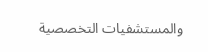والمستشفيات التخصصية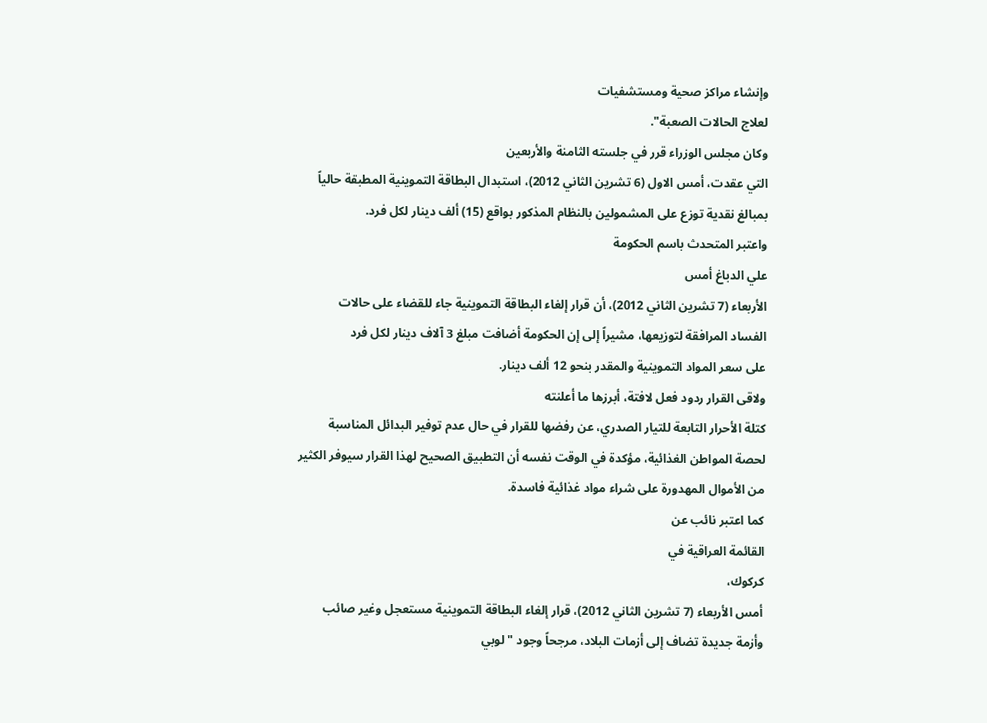وإنشاء مراكز صحية ومستشفيات
لعلاج الحالات الصعبة".
وكان مجلس الوزراء قرر في جلسته الثامنة والأربعين
التي عقدت، أمس الاول (6 تشرين الثاني 2012)، استبدال البطاقة التموينية المطبقة حالياً
بمبالغ نقدية توزع على المشمولين بالنظام المذكور بواقع (15) ألف دينار لكل فرد.
واعتبر المتحدث باسم الحكومة
علي الدباغ أمس
الأربعاء (7 تشرين الثاني 2012)، أن قرار إلغاء البطاقة التموينية جاء للقضاء على حالات
الفساد المرافقة لتوزيعها، مشيراً إلى إن الحكومة أضافت مبلغ 3 آلاف دينار لكل فرد
على سعر المواد التموينية والمقدر بنحو 12 ألف دينار.
ولاقى القرار ردود فعل لافتة، أبرزها ما أعلنته
كتلة الأحرار التابعة للتيار الصدري، عن رفضها للقرار في حال عدم توفير البدائل المناسبة
لحصة المواطن الغذائية، مؤكدة في الوقت نفسه أن التطبيق الصحيح لهذا القرار سيوفر الكثير
من الأموال المهدورة على شراء مواد غذائية فاسدة.
كما اعتبر نائب عن
القائمة العراقية في
كركوك،
أمس الأربعاء (7 تشرين الثاني 2012)، قرار إلغاء البطاقة التموينية مستعجل وغير صائب
وأزمة جديدة تضاف إلى أزمات البلاد، مرجحاً وجود "لوبي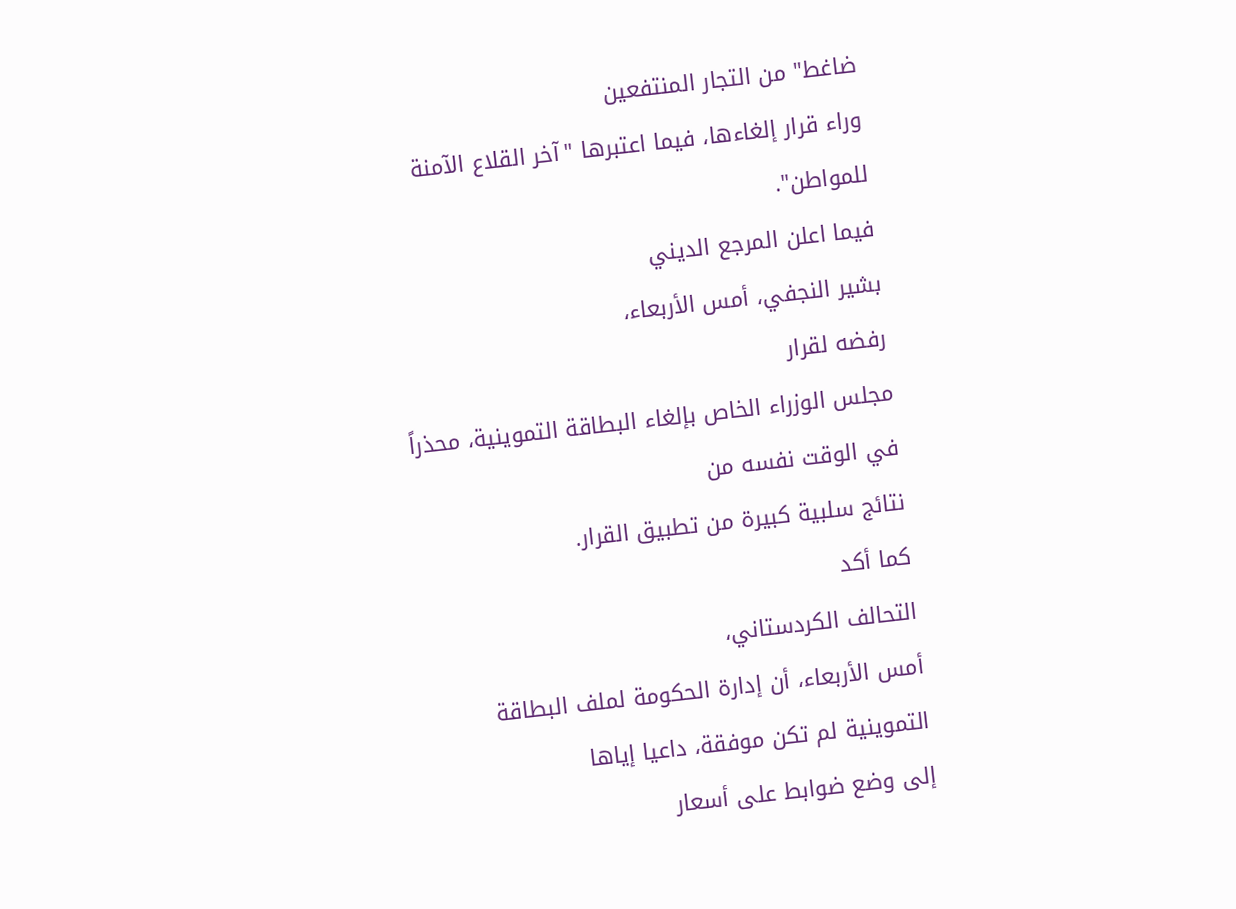ضاغط" من التجار المنتفعين
وراء قرار إلغاءها، فيما اعتبرها "آخر القلاع الآمنة للمواطن".
فيما اعلن المرجع الديني
بشير النجفي، أمس الأربعاء،
رفضه لقرار
مجلس الوزراء الخاص بإلغاء البطاقة التموينية، محذراً في الوقت نفسه من
نتائج سلبية كبيرة من تطبيق القرار.
كما أكد
التحالف الكردستاني،
أمس الأربعاء، أن إدارة الحكومة لملف البطاقة التموينية لم تكن موفقة، داعيا إياها
إلى وضع ضوابط على أسعار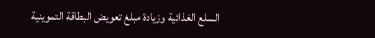السلع الغذائية وزيادة مبلغ تعويض البطاقة التموينية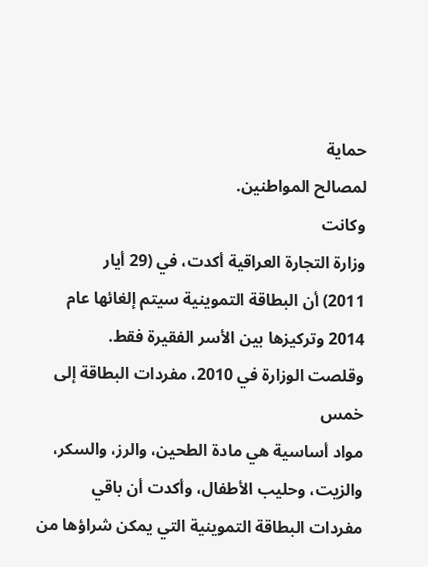حماية
لمصالح المواطنين.
وكانت
وزارة التجارة العراقية أكدت، في (29 أيار
2011) أن البطاقة التموينية سيتم إلغائها عام 2014 وتركيزها بين الأسر الفقيرة فقط.
وقلصت الوزارة في 2010، مفردات البطاقة إلى خمس
مواد أساسية هي مادة الطحين، والرز، والسكر، والزيت، وحليب الأطفال، وأكدت أن باقي
مفردات البطاقة التموينية التي يمكن شراؤها من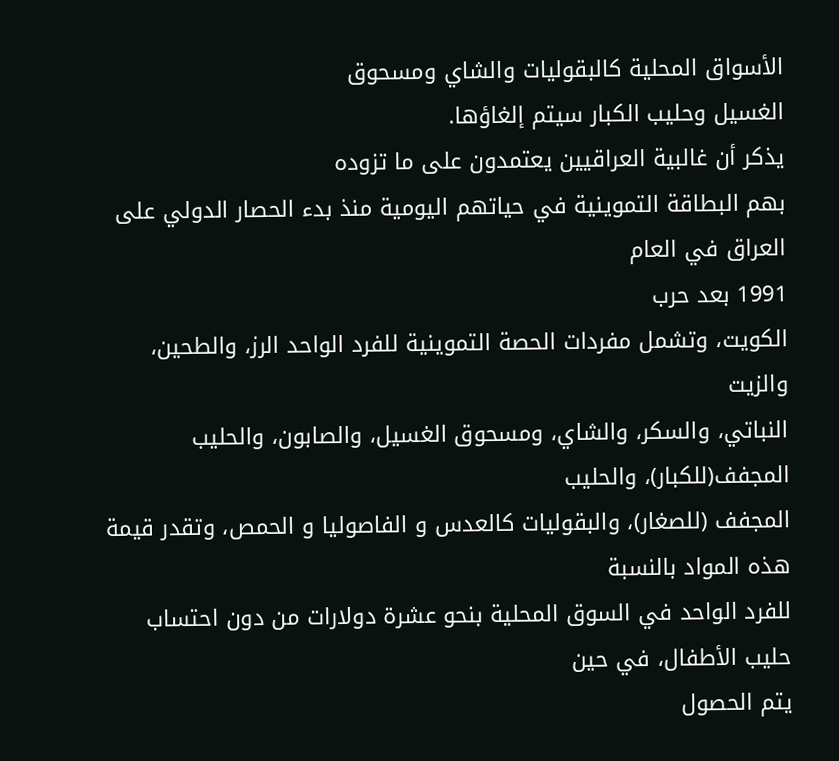الأسواق المحلية كالبقوليات والشاي ومسحوق
الغسيل وحليب الكبار سيتم إلغاؤها.
يذكر أن غالبية العراقيين يعتمدون على ما تزوده
بهم البطاقة التموينية في حياتهم اليومية منذ بدء الحصار الدولي على
العراق في العام
1991 بعد حرب
الكويت، وتشمل مفردات الحصة التموينية للفرد الواحد الرز، والطحين، والزيت
النباتي، والسكر، والشاي، ومسحوق الغسيل، والصابون، والحليب المجفف(للكبار)، والحليب
المجفف (للصغار)، والبقوليات كالعدس و الفاصوليا و الحمص، وتقدر قيمة هذه المواد بالنسبة
للفرد الواحد في السوق المحلية بنحو عشرة دولارات من دون احتساب حليب الأطفال، في حين
يتم الحصول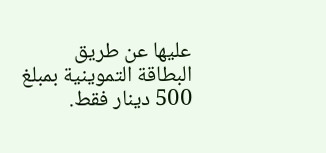عليها عن طريق البطاقة التموينية بمبلغ 500 دينار فقط.